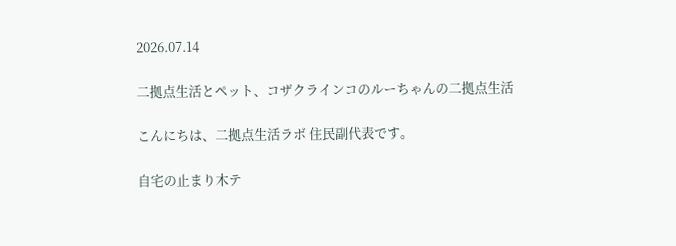2026.07.14

二拠点生活とペット、コザクラインコのルーちゃんの二拠点生活

こんにちは、二拠点生活ラボ 住民副代表です。

自宅の止まり木テ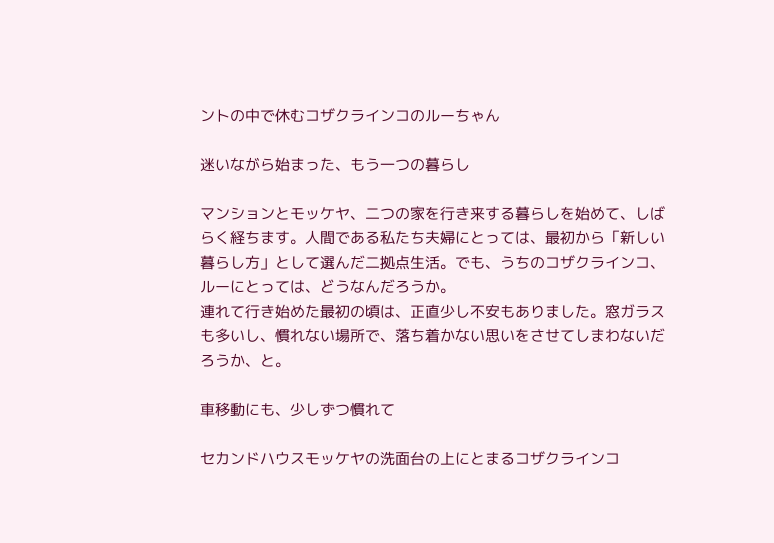ントの中で休むコザクラインコのルーちゃん

迷いながら始まった、もう一つの暮らし

マンションとモッケヤ、二つの家を行き来する暮らしを始めて、しばらく経ちます。人間である私たち夫婦にとっては、最初から「新しい暮らし方」として選んだ二拠点生活。でも、うちのコザクラインコ、ルーにとっては、どうなんだろうか。
連れて行き始めた最初の頃は、正直少し不安もありました。窓ガラスも多いし、慣れない場所で、落ち着かない思いをさせてしまわないだろうか、と。

車移動にも、少しずつ慣れて

セカンドハウスモッケヤの洗面台の上にとまるコザクラインコ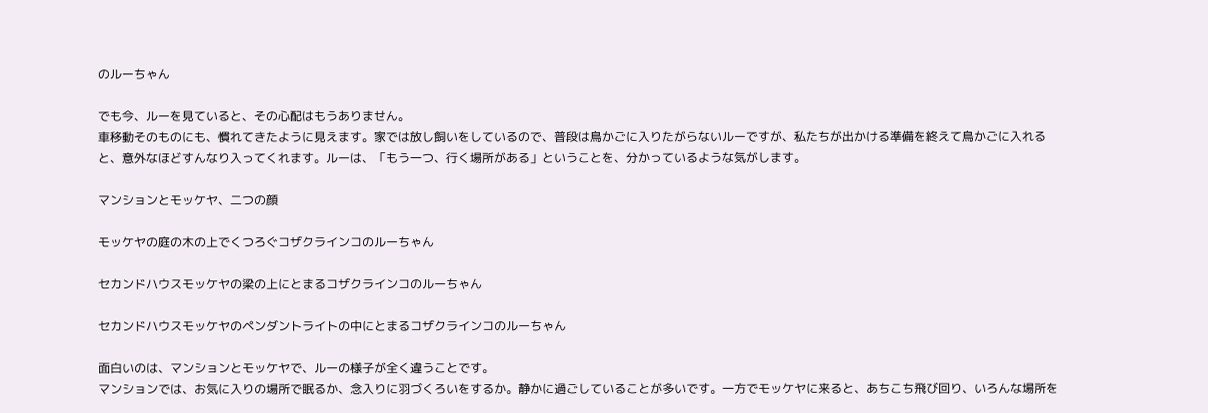のルーちゃん

でも今、ルーを見ていると、その心配はもうありません。
車移動そのものにも、慣れてきたように見えます。家では放し飼いをしているので、普段は鳥かごに入りたがらないルーですが、私たちが出かける準備を終えて鳥かごに入れると、意外なほどすんなり入ってくれます。ルーは、「もう一つ、行く場所がある」ということを、分かっているような気がします。

マンションとモッケヤ、二つの顔

モッケヤの庭の木の上でくつろぐコザクラインコのルーちゃん

セカンドハウスモッケヤの梁の上にとまるコザクラインコのルーちゃん

セカンドハウスモッケヤのペンダントライトの中にとまるコザクラインコのルーちゃん

面白いのは、マンションとモッケヤで、ルーの様子が全く違うことです。
マンションでは、お気に入りの場所で眠るか、念入りに羽づくろいをするか。静かに過ごしていることが多いです。一方でモッケヤに来ると、あちこち飛び回り、いろんな場所を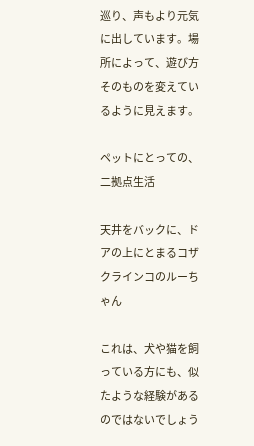巡り、声もより元気に出しています。場所によって、遊び方そのものを変えているように見えます。

ペットにとっての、二拠点生活

天井をバックに、ドアの上にとまるコザクラインコのルーちゃん

これは、犬や猫を飼っている方にも、似たような経験があるのではないでしょう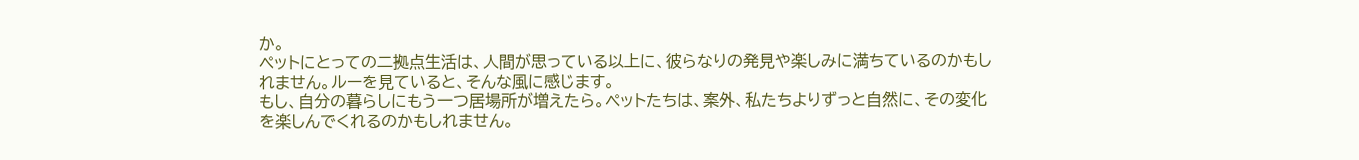か。
ペットにとっての二拠点生活は、人間が思っている以上に、彼らなりの発見や楽しみに満ちているのかもしれません。ルーを見ていると、そんな風に感じます。
もし、自分の暮らしにもう一つ居場所が増えたら。ペットたちは、案外、私たちよりずっと自然に、その変化を楽しんでくれるのかもしれません。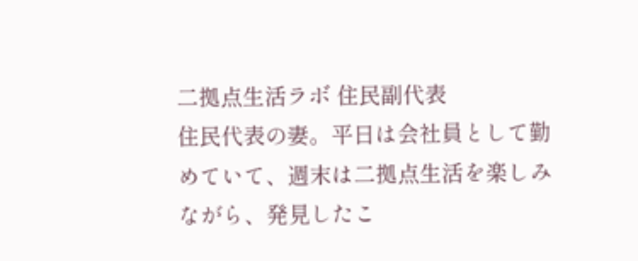二拠点生活ラボ 住民副代表
住民代表の妻。平日は会社員として勤めていて、週末は二拠点生活を楽しみながら、発見したこ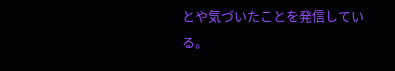とや気づいたことを発信している。